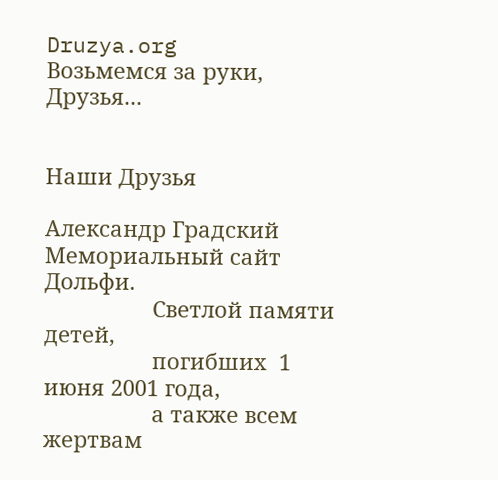Druzya.org
Возьмемся за руки, Друзья...


Наши Друзья

Александр Градский
Мемориальный сайт Дольфи.
                  Светлой памяти детей,
                  погибших  1 июня 2001 года,
                  а также всем жертвам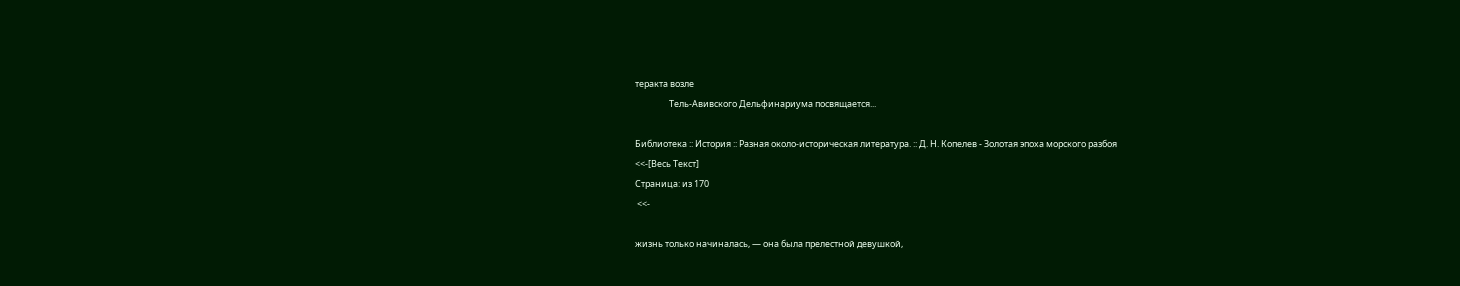теракта возле
                 Тель-Авивского Дельфинариума посвящается...

Библиотека :: История :: Разная около-историческая литература. :: Д. Н. Копелев - Золотая эпоха морского разбоя
<<-[Весь Текст]
Страница: из 170
 <<-

жизнь только начиналась, — она была прелестной девушкой,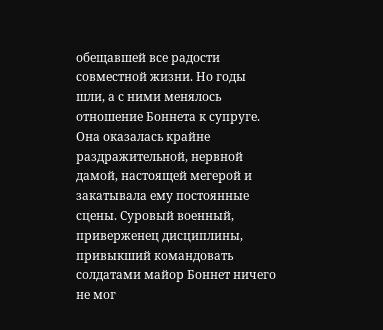обещавшей все радости
совместной жизни. Но годы шли, а с ними менялось отношение Боннета к супруге.
Она оказалась крайне раздражительной, нервной дамой, настоящей мегерой и
закатывала ему постоянные сцены. Суровый военный, приверженец дисциплины,
привыкший командовать солдатами майор Боннет ничего не мог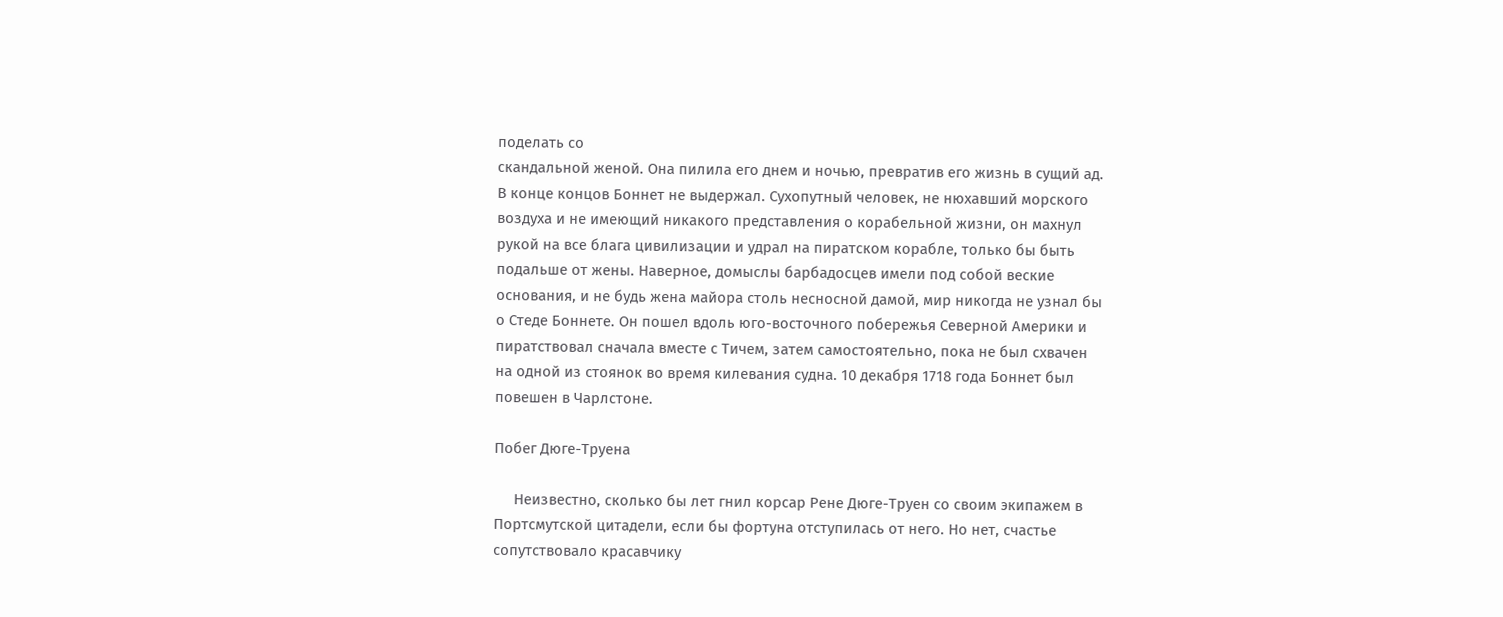поделать со
скандальной женой. Она пилила его днем и ночью, превратив его жизнь в сущий ад.
В конце концов Боннет не выдержал. Сухопутный человек, не нюхавший морского
воздуха и не имеющий никакого представления о корабельной жизни, он махнул
рукой на все блага цивилизации и удрал на пиратском корабле, только бы быть
подальше от жены. Наверное, домыслы барбадосцев имели под собой веские
основания, и не будь жена майора столь несносной дамой, мир никогда не узнал бы
о Стеде Боннете. Он пошел вдоль юго-восточного побережья Северной Америки и
пиратствовал сначала вместе с Тичем, затем самостоятельно, пока не был схвачен
на одной из стоянок во время килевания судна. 10 декабря 1718 года Боннет был
повешен в Чарлстоне.

Побег Дюге-Труена

     Неизвестно, сколько бы лет гнил корсар Рене Дюге-Труен со своим экипажем в
Портсмутской цитадели, если бы фортуна отступилась от него. Но нет, счастье
сопутствовало красавчику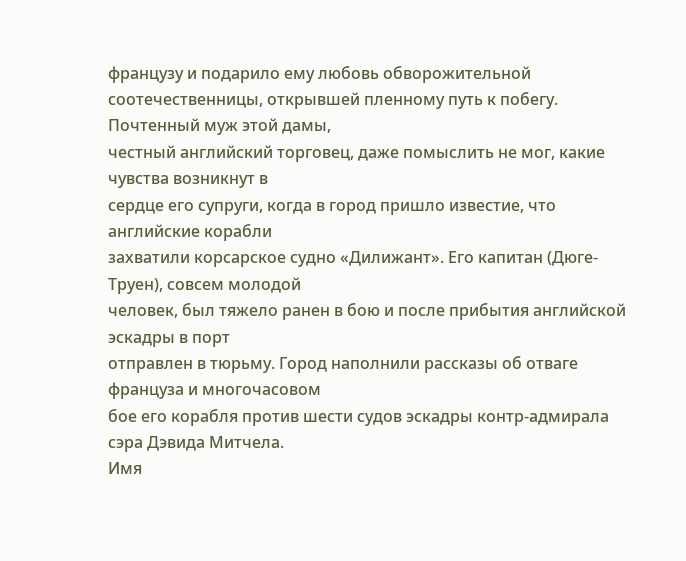французу и подарило ему любовь обворожительной
соотечественницы, открывшей пленному путь к побегу. Почтенный муж этой дамы,
честный английский торговец, даже помыслить не мог, какие чувства возникнут в
сердце его супруги, когда в город пришло известие, что английские корабли
захватили корсарское судно «Дилижант». Его капитан (Дюге-Труен), совсем молодой
человек, был тяжело ранен в бою и после прибытия английской эскадры в порт
отправлен в тюрьму. Город наполнили рассказы об отваге француза и многочасовом
бое его корабля против шести судов эскадры контр-адмирала сэра Дэвида Митчела.
Имя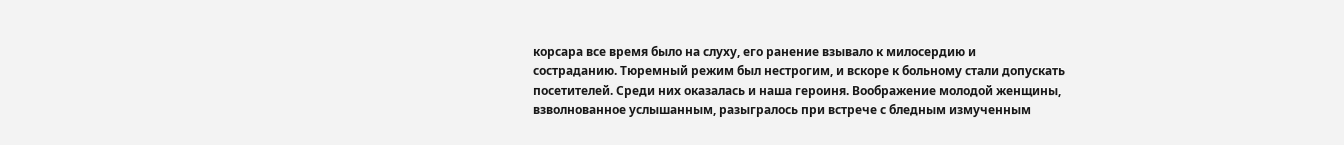корсара все время было на слуху, его ранение взывало к милосердию и
состраданию. Тюремный режим был нестрогим, и вскоре к больному стали допускать
посетителей. Среди них оказалась и наша героиня. Воображение молодой женщины,
взволнованное услышанным, разыгралось при встрече с бледным измученным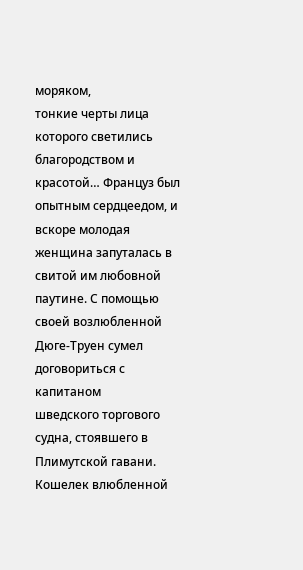моряком,
тонкие черты лица которого светились благородством и красотой… Француз был
опытным сердцеедом, и вскоре молодая женщина запуталась в свитой им любовной
паутине. С помощью своей возлюбленной Дюге-Труен сумел договориться с капитаном
шведского торгового судна, стоявшего в Плимутской гавани. Кошелек влюбленной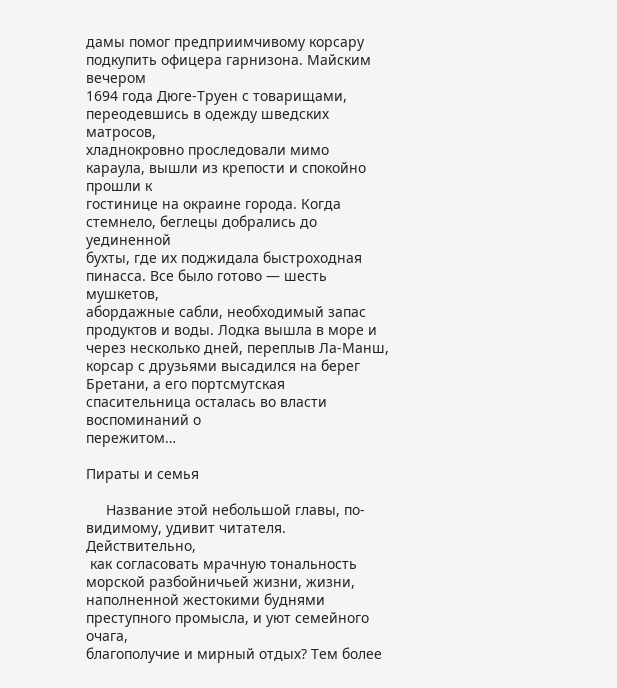дамы помог предприимчивому корсару подкупить офицера гарнизона. Майским вечером
1694 года Дюге-Труен с товарищами, переодевшись в одежду шведских матросов,
хладнокровно проследовали мимо караула, вышли из крепости и спокойно прошли к
гостинице на окраине города. Когда стемнело, беглецы добрались до уединенной
бухты, где их поджидала быстроходная пинасса. Все было готово — шесть мушкетов,
абордажные сабли, необходимый запас продуктов и воды. Лодка вышла в море и
через несколько дней, переплыв Ла-Манш, корсар с друзьями высадился на берег
Бретани, а его портсмутская спасительница осталась во власти воспоминаний о
пережитом…

Пираты и семья

     Название этой небольшой главы, по-видимому, удивит читателя. Действительно,
 как согласовать мрачную тональность морской разбойничьей жизни, жизни,
наполненной жестокими буднями преступного промысла, и уют семейного очага,
благополучие и мирный отдых? Тем более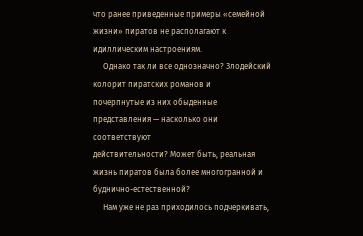что ранее приведенные примеры «семейной
жизни» пиратов не располагают к идиллическим настроениям.
     Однако так ли все однозначно? Злодейский колорит пиратских романов и
почерпнутые из них обыденные представления — насколько они соответствуют
действительности? Может быть, реальная жизнь пиратов была более многогранной и
буднично-естественной?
     Нам уже не раз приходилось подчеркивать,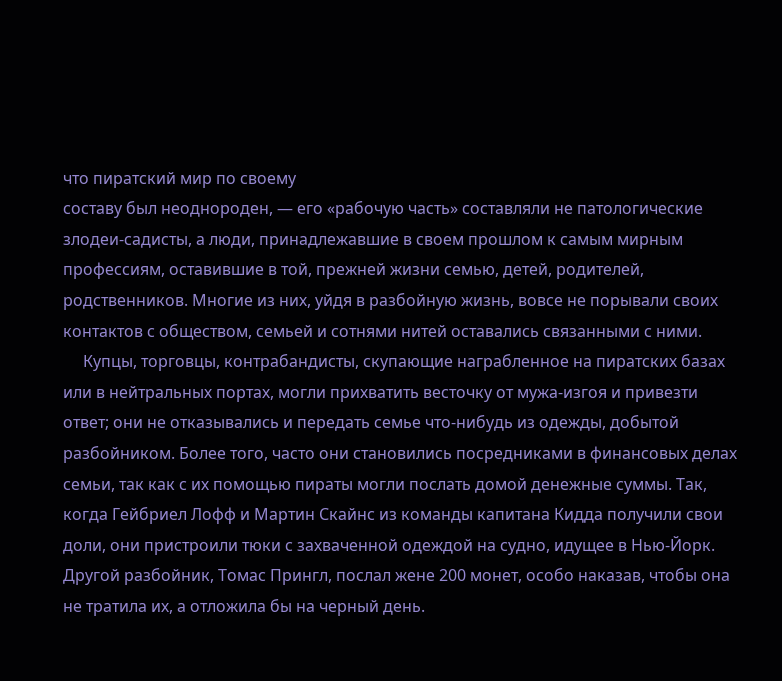что пиратский мир по своему
составу был неоднороден, — его «рабочую часть» составляли не патологические
злодеи-садисты, а люди, принадлежавшие в своем прошлом к самым мирным
профессиям, оставившие в той, прежней жизни семью, детей, родителей,
родственников. Многие из них, уйдя в разбойную жизнь, вовсе не порывали своих
контактов с обществом, семьей и сотнями нитей оставались связанными с ними.
     Купцы, торговцы, контрабандисты, скупающие награбленное на пиратских базах
или в нейтральных портах, могли прихватить весточку от мужа-изгоя и привезти
ответ; они не отказывались и передать семье что-нибудь из одежды, добытой
разбойником. Более того, часто они становились посредниками в финансовых делах
семьи, так как с их помощью пираты могли послать домой денежные суммы. Так,
когда Гейбриел Лофф и Мартин Скайнс из команды капитана Кидда получили свои
доли, они пристроили тюки с захваченной одеждой на судно, идущее в Нью-Йорк.
Другой разбойник, Томас Прингл, послал жене 200 монет, особо наказав, чтобы она
не тратила их, а отложила бы на черный день.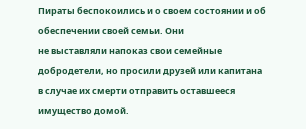Пираты беспокоились и о своем состоянии и об обеспечении своей семьи. Они
не выставляли напоказ свои семейные добродетели, но просили друзей или капитана
в случае их смерти отправить оставшееся имущество домой.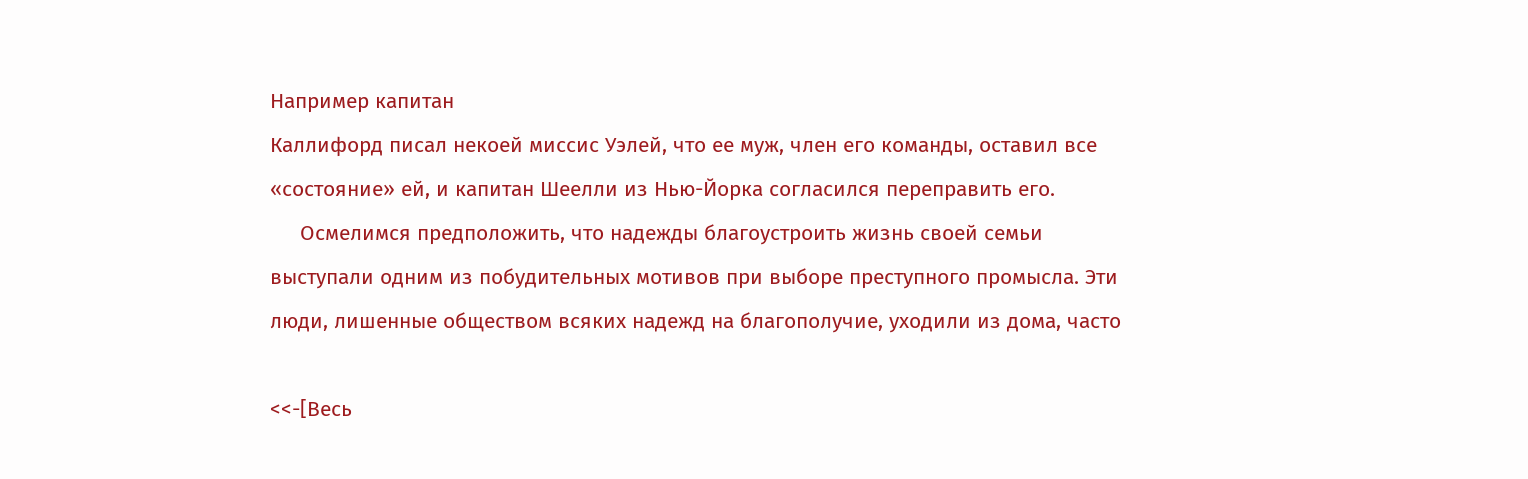Например капитан
Каллифорд писал некоей миссис Уэлей, что ее муж, член его команды, оставил все
«состояние» ей, и капитан Шеелли из Нью-Йорка согласился переправить его.
     Осмелимся предположить, что надежды благоустроить жизнь своей семьи
выступали одним из побудительных мотивов при выборе преступного промысла. Эти
люди, лишенные обществом всяких надежд на благополучие, уходили из дома, часто

<<-[Весь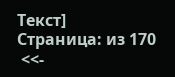Текст]
Страница: из 170
 <<-